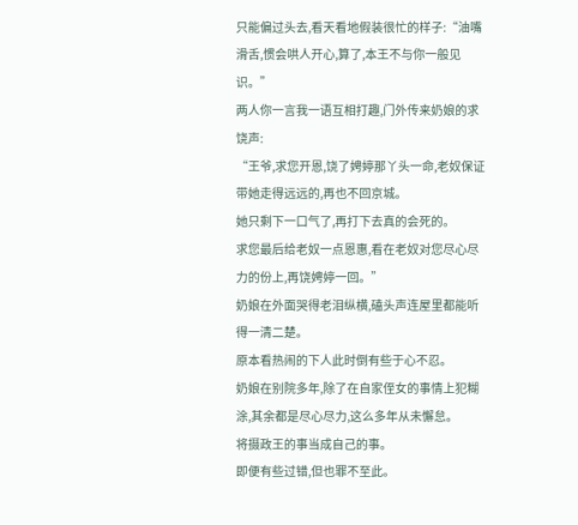只能偏过头去,看天看地假装很忙的样子:“油嘴滑舌,惯会哄人开心,算了,本王不与你一般见识。”
两人你一言我一语互相打趣,门外传来奶娘的求饶声:
“王爷,求您开恩,饶了娉婷那丫头一命,老奴保证带她走得远远的,再也不回京城。
她只剩下一口气了,再打下去真的会死的。
求您最后给老奴一点恩惠,看在老奴对您尽心尽力的份上,再饶娉婷一回。”
奶娘在外面哭得老泪纵横,磕头声连屋里都能听得一清二楚。
原本看热闹的下人此时倒有些于心不忍。
奶娘在别院多年,除了在自家侄女的事情上犯糊涂,其余都是尽心尽力,这么多年从未懈怠。
将摄政王的事当成自己的事。
即便有些过错,但也罪不至此。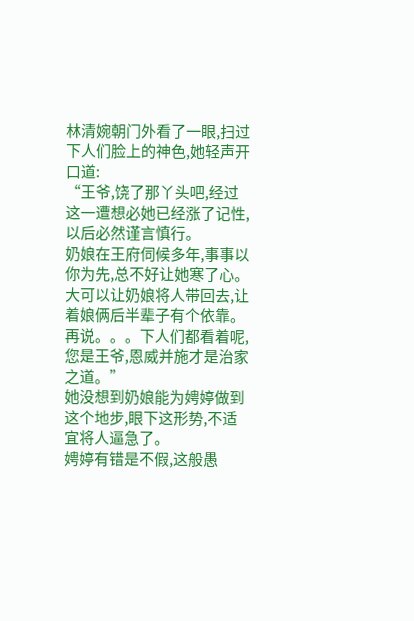林清婉朝门外看了一眼,扫过下人们脸上的神色,她轻声开口道:
“王爷,饶了那丫头吧,经过这一遭想必她已经涨了记性,以后必然谨言慎行。
奶娘在王府伺候多年,事事以你为先,总不好让她寒了心。
大可以让奶娘将人带回去,让着娘俩后半辈子有个依靠。
再说。。。下人们都看着呢,您是王爷,恩威并施才是治家之道。”
她没想到奶娘能为娉婷做到这个地步,眼下这形势,不适宜将人逼急了。
娉婷有错是不假,这般愚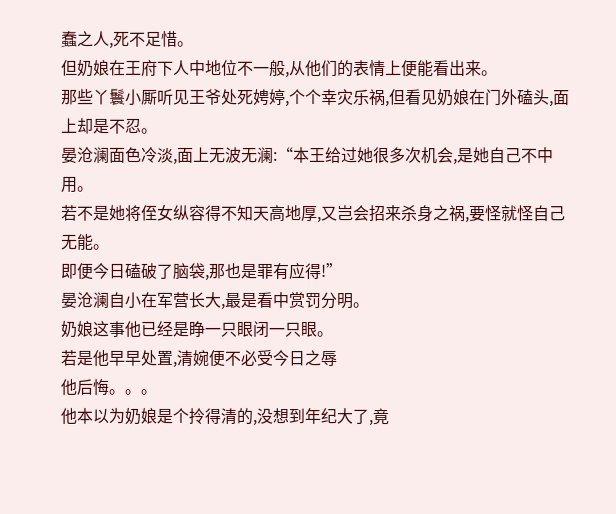蠢之人,死不足惜。
但奶娘在王府下人中地位不一般,从他们的表情上便能看出来。
那些丫鬟小厮听见王爷处死娉婷,个个幸灾乐祸,但看见奶娘在门外磕头,面上却是不忍。
晏沧澜面色冷淡,面上无波无澜:“本王给过她很多次机会,是她自己不中用。
若不是她将侄女纵容得不知天高地厚,又岂会招来杀身之祸,要怪就怪自己无能。
即便今日磕破了脑袋,那也是罪有应得!”
晏沧澜自小在军营长大,最是看中赏罚分明。
奶娘这事他已经是睁一只眼闭一只眼。
若是他早早处置,清婉便不必受今日之辱
他后悔。。。
他本以为奶娘是个拎得清的,没想到年纪大了,竟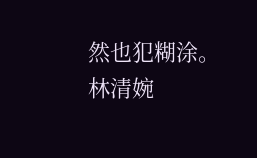然也犯糊涂。
林清婉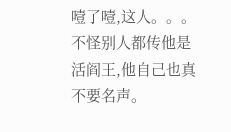噎了噎,这人。。。不怪别人都传他是活阎王,他自己也真不要名声。